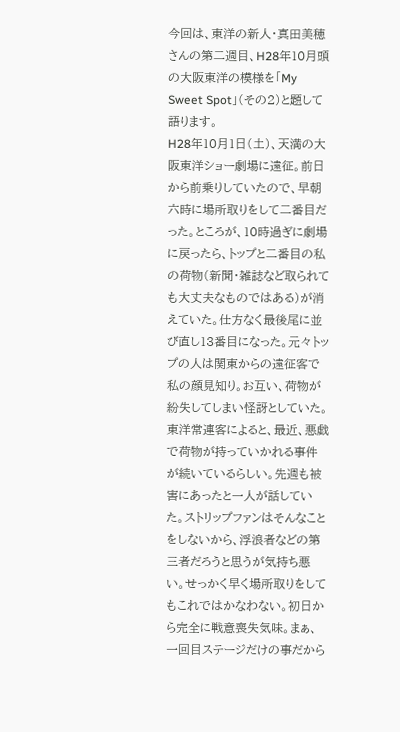今回は、東洋の新人・真田美穂さんの第二週目、H28年10月頭の大阪東洋の模様を「My Sweet Spot」(その2)と題して語ります。
H28年10月1日(土)、天満の大阪東洋ショー劇場に遠征。前日から前乗りしていたので、早朝六時に場所取りをして二番目だった。ところが、10時過ぎに劇場に戻ったら、トップと二番目の私の荷物(新聞・雑誌など取られても大丈夫なものではある)が消えていた。仕方なく最後尾に並び直し13番目になった。元々トップの人は関東からの遠征客で私の顔見知り。お互い、荷物が紛失してしまい怪訝としていた。東洋常連客によると、最近、悪戯で荷物が持っていかれる事件が続いているらしい。先週も被害にあったと一人が話していた。ストリップファンはそんなことをしないから、浮浪者などの第三者だろうと思うが気持ち悪い。せっかく早く場所取りをしてもこれではかなわない。初日から完全に戦意喪失気味。まぁ、一回目ステージだけの事だから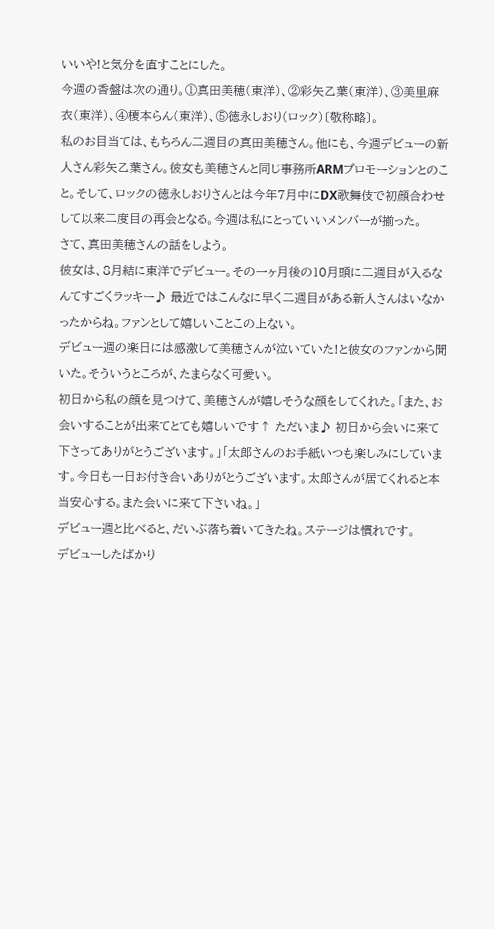いいや!と気分を直すことにした。
今週の香盤は次の通り。①真田美穂(東洋)、②彩矢乙葉(東洋)、③美里麻衣(東洋)、④榎本らん(東洋)、⑤徳永しおり(ロック)〔敬称略〕。
私のお目当ては、もちろん二週目の真田美穂さん。他にも、今週デビューの新人さん彩矢乙葉さん。彼女も美穂さんと同じ事務所ARMプロモーションとのこと。そして、ロックの徳永しおりさんとは今年7月中にDX歌舞伎で初顔合わせして以来二度目の再会となる。今週は私にとっていいメンバーが揃った。
さて、真田美穂さんの話をしよう。
彼女は、8月結に東洋でデビュー。その一ヶ月後の10月頭に二週目が入るなんてすごくラッキー♪ 最近ではこんなに早く二週目がある新人さんはいなかったからね。ファンとして嬉しいことこの上ない。
デビュー週の楽日には感激して美穂さんが泣いていた!と彼女のファンから聞いた。そういうところが、たまらなく可愛い。
初日から私の顔を見つけて、美穂さんが嬉しそうな顔をしてくれた。「また、お会いすることが出来てとても嬉しいです↑ ただいま♪ 初日から会いに来て下さってありがとうございます。」「太郎さんのお手紙いつも楽しみにしています。今日も一日お付き合いありがとうございます。太郎さんが居てくれると本当安心する。また会いに来て下さいね。」
デビュー週と比べると、だいぶ落ち着いてきたね。ステージは慣れです。
デビューしたばかり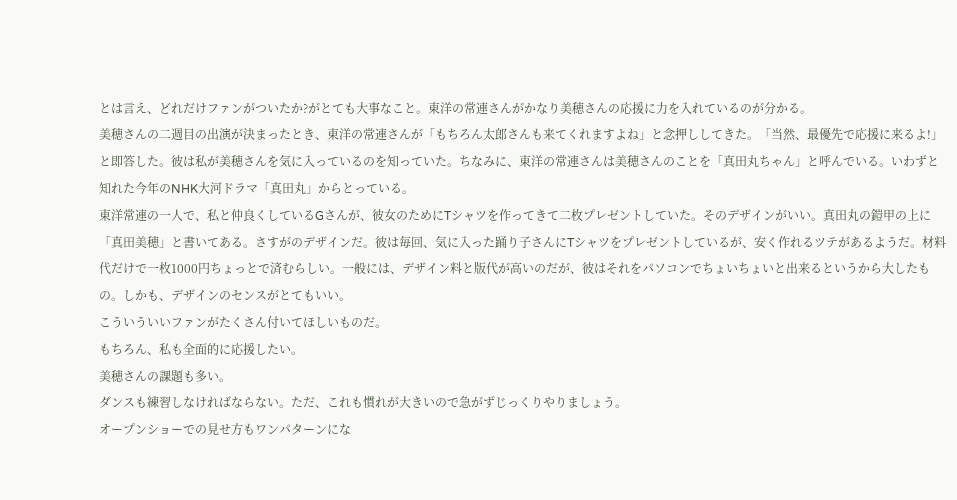とは言え、どれだけファンがついたか?がとても大事なこと。東洋の常連さんがかなり美穂さんの応援に力を入れているのが分かる。
美穂さんの二週目の出演が決まったとき、東洋の常連さんが「もちろん太郎さんも来てくれますよね」と念押ししてきた。「当然、最優先で応援に来るよ!」と即答した。彼は私が美穂さんを気に入っているのを知っていた。ちなみに、東洋の常連さんは美穂さんのことを「真田丸ちゃん」と呼んでいる。いわずと知れた今年のNHK大河ドラマ「真田丸」からとっている。
東洋常連の一人で、私と仲良くしているGさんが、彼女のためにTシャツを作ってきて二枚プレゼントしていた。そのデザインがいい。真田丸の鎧甲の上に「真田美穂」と書いてある。さすがのデザインだ。彼は毎回、気に入った踊り子さんにTシャツをプレゼントしているが、安く作れるツテがあるようだ。材料代だけで一枚1000円ちょっとで済むらしい。一般には、デザイン料と版代が高いのだが、彼はそれをパソコンでちょいちょいと出来るというから大したもの。しかも、デザインのセンスがとてもいい。
こういういいファンがたくさん付いてほしいものだ。
もちろん、私も全面的に応援したい。
美穂さんの課題も多い。
ダンスも練習しなければならない。ただ、これも慣れが大きいので急がずじっくりやりましょう。
オープンショーでの見せ方もワンパターンにな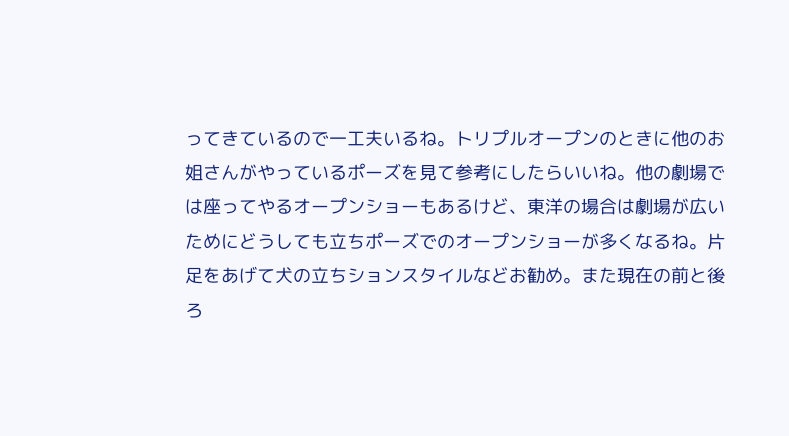ってきているので一工夫いるね。トリプルオープンのときに他のお姐さんがやっているポーズを見て参考にしたらいいね。他の劇場では座ってやるオープンショーもあるけど、東洋の場合は劇場が広いためにどうしても立ちポーズでのオープンショーが多くなるね。片足をあげて犬の立ちションスタイルなどお勧め。また現在の前と後ろ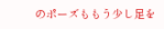のポーズももう少し足を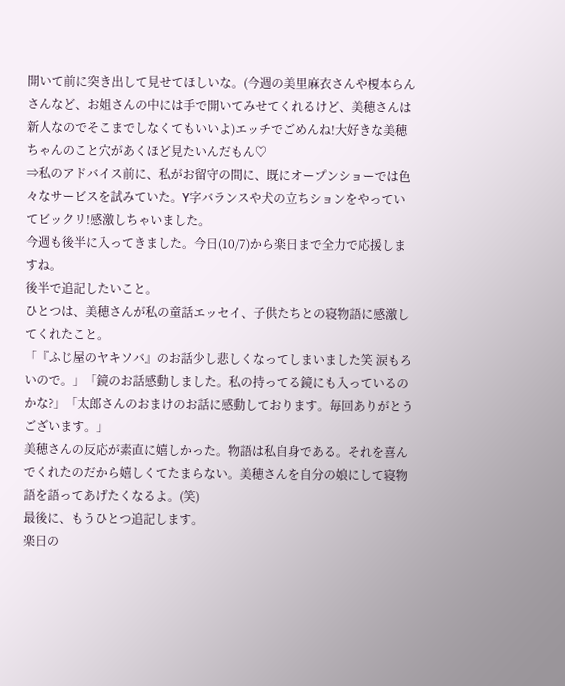開いて前に突き出して見せてほしいな。(今週の美里麻衣さんや榎本らんさんなど、お姐さんの中には手で開いてみせてくれるけど、美穂さんは新人なのでそこまでしなくてもいいよ)エッチでごめんね!大好きな美穂ちゃんのこと穴があくほど見たいんだもん♡
⇒私のアドバイス前に、私がお留守の間に、既にオープンショーでは色々なサービスを試みていた。Y字バランスや犬の立ちションをやっていてビックリ!感激しちゃいました。
今週も後半に入ってきました。今日(10/7)から楽日まで全力で応援しますね。
後半で追記したいこと。
ひとつは、美穂さんが私の童話エッセイ、子供たちとの寝物語に感激してくれたこと。
「『ふじ屋のヤキソバ』のお話少し悲しくなってしまいました笑 涙もろいので。」「鏡のお話感動しました。私の持ってる鏡にも入っているのかな?」「太郎さんのおまけのお話に感動しております。毎回ありがとうございます。」
美穂さんの反応が素直に嬉しかった。物語は私自身である。それを喜んでくれたのだから嬉しくてたまらない。美穂さんを自分の娘にして寝物語を語ってあげたくなるよ。(笑)
最後に、もうひとつ追記します。
楽日の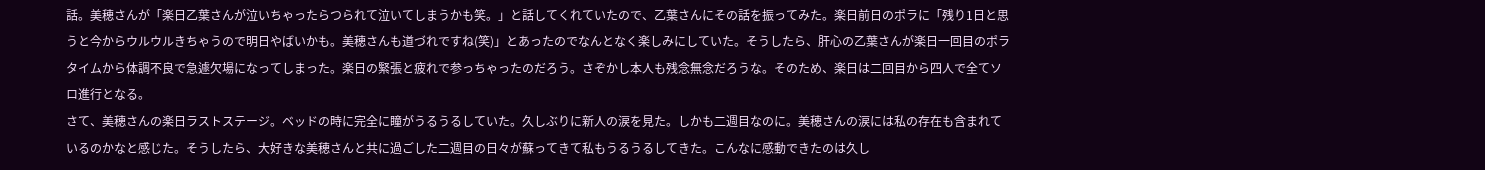話。美穂さんが「楽日乙葉さんが泣いちゃったらつられて泣いてしまうかも笑。」と話してくれていたので、乙葉さんにその話を振ってみた。楽日前日のポラに「残り1日と思うと今からウルウルきちゃうので明日やばいかも。美穂さんも道づれですね(笑)」とあったのでなんとなく楽しみにしていた。そうしたら、肝心の乙葉さんが楽日一回目のポラタイムから体調不良で急遽欠場になってしまった。楽日の緊張と疲れで参っちゃったのだろう。さぞかし本人も残念無念だろうな。そのため、楽日は二回目から四人で全てソロ進行となる。
さて、美穂さんの楽日ラストステージ。ベッドの時に完全に瞳がうるうるしていた。久しぶりに新人の涙を見た。しかも二週目なのに。美穂さんの涙には私の存在も含まれているのかなと感じた。そうしたら、大好きな美穂さんと共に過ごした二週目の日々が蘇ってきて私もうるうるしてきた。こんなに感動できたのは久し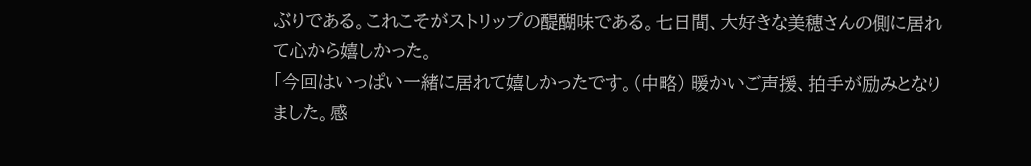ぶりである。これこそがストリップの醍醐味である。七日間、大好きな美穂さんの側に居れて心から嬉しかった。
「今回はいっぱい一緒に居れて嬉しかったです。(中略) 暖かいご声援、拍手が励みとなりました。感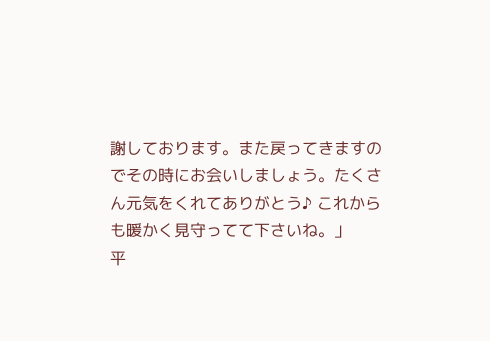謝しております。また戻ってきますのでその時にお会いしましょう。たくさん元気をくれてありがとう♪ これからも暖かく見守ってて下さいね。」
平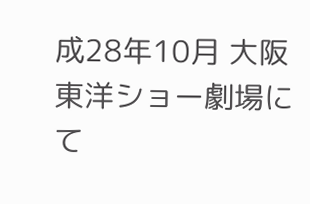成28年10月 大阪東洋ショー劇場にて